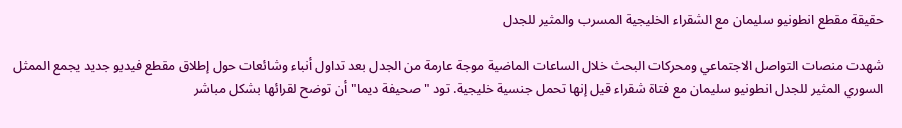حقيقة مقطع انطونيو سليمان مع الشقراء الخليجية المسرب والمثير للجدل

شهدت منصات التواصل الاجتماعي ومحركات البحث خلال الساعات الماضية موجة عارمة من الجدل بعد تداول أنباء وشائعات حول إطلاق مقطع فيديو جديد يجمع الممثل السوري المثير للجدل انطونيو سليمان مع فتاة شقراء قيل إنها تحمل جنسية خليجية. تود "صحيفة ديما" أن توضح لقرائها بشكل مباشر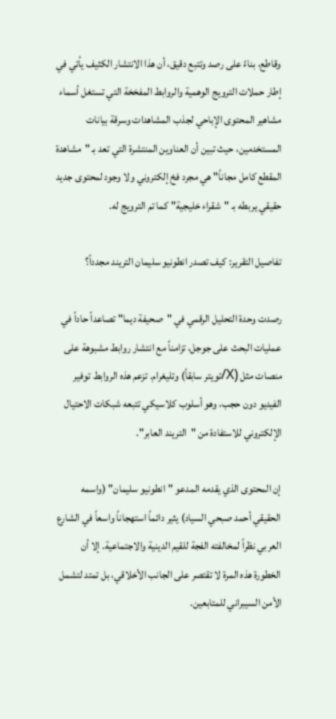وقاطع، بناءً على رصد وتتبع دقيق، أن هذا الانتشار الكثيف يأتي في إطار حملات الترويج الوهمية والروابط المفخخة التي تستغل أسماء مشاهير المحتوى الإباحي لجذب المشاهدات وسرقة بيانات المستخدمين، حيث تبين أن العناوين المنتشرة التي تعد بـ "مشاهدة المقطع كامل مجاناً" هي مجرد فخ إلكتروني ولا وجود لمحتوى جديد حقيقي يربطه بـ "شقراء خليجية" كما تم الترويج له.

تفاصيل التقرير: كيف تصدر انطونيو سليمان التريند مجدداً؟

رصدت وحدة التحليل الرقمي في "صحيفة ديما" تصاعداً حاداً في عمليات البحث على جوجل، تزامناً مع انتشار روابط مشبوهة على منصات مثل (X/تويتر سابقاً) وتليغرام. تزعم هذه الروابط توفير الفيديو دون حجب، وهو أسلوب كلاسيكي تتبعه شبكات الاحتيال الإلكتروني للاستفادة من "التريند العابر".

إن المحتوى الذي يقدمه المدعو "انطونيو سليمان" (واسمه الحقيقي أحمد صبحي السياد) يثير دائماً استهجاناً واسعاً في الشارع العربي نظراً لمخالفته الفجة للقيم الدينية والاجتماعية. إلا أن الخطورة هذه المرة لا تقتصر على الجانب الأخلاقي، بل تمتد لتشمل الأمن السيبراني للمتابعين.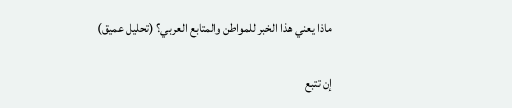ماذا يعني هذا الخبر للمواطن والمتابع العربي؟ (تحليل عميق)

إن تتبع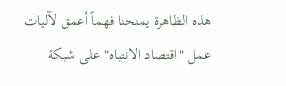هذه الظاهرة يمنحنا فهماً أعمق لآليات عمل "اقتصاد الانتباه" على شبكة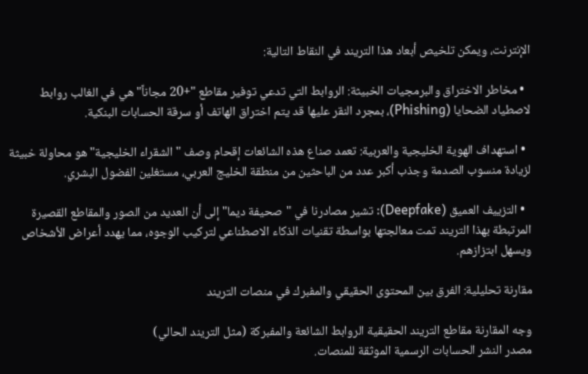الإنترنت، ويمكن تلخيص أبعاد هذا التريند في النقاط التالية:

  • مخاطر الاختراق والبرمجيات الخبيثة: الروابط التي تدعي توفير مقاطع "+20 مجاناً" هي في الغالب روابط لاصطياد الضحايا (Phishing)، بمجرد النقر عليها قد يتم اختراق الهاتف أو سرقة الحسابات البنكية.

  • استهداف الهوية الخليجية والعربية: تعمد صناع هذه الشائعات إقحام وصف "الشقراء الخليجية" هو محاولة خبيثة لزيادة منسوب الصدمة وجذب أكبر عدد من الباحثين من منطقة الخليج العربي، مستغلين الفضول البشري.

  • التزييف العميق (Deepfake): تشير مصادرنا في "صحيفة ديما" إلى أن العديد من الصور والمقاطع القصيرة المرتبطة بهذا التريند تمت معالجتها بواسطة تقنيات الذكاء الاصطناعي لتركيب الوجوه، مما يهدد أعراض الأشخاص ويسهل ابتزازهم.

مقارنة تحليلية: الفرق بين المحتوى الحقيقي والمفبرك في منصات التريند

وجه المقارنة مقاطع التريند الحقيقية الروابط الشائعة والمفبركة (مثل التريند الحالي)
مصدر النشر الحسابات الرسمية الموثقة للمنصات.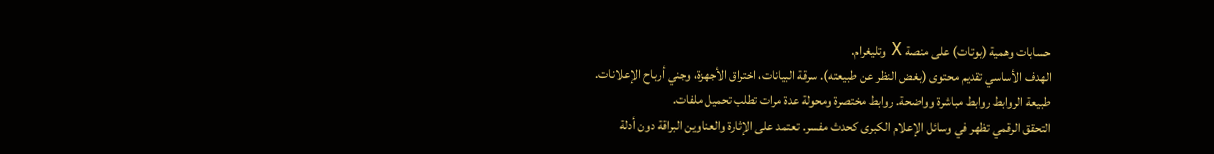حسابات وهمية (بوتات) على منصة X وتليغرام.
الهدف الأساسي تقديم محتوى (بغض النظر عن طبيعته). سرقة البيانات، اختراق الأجهزة، وجني أرباح الإعلانات.
طبيعة الروابط روابط مباشرة وواضحة. روابط مختصرة ومحولة عدة مرات تطلب تحميل ملفات.
التحقق الرقمي تظهر في وسائل الإعلام الكبرى كحدث مفسر. تعتمد على الإثارة والعناوين البراقة دون أدلة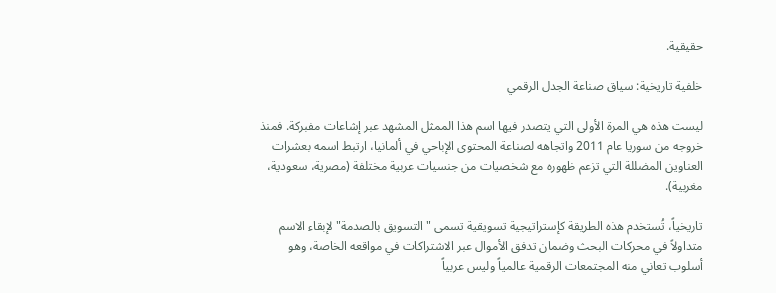حقيقية.

خلفية تاريخية: سياق صناعة الجدل الرقمي

ليست هذه هي المرة الأولى التي يتصدر فيها اسم هذا الممثل المشهد عبر إشاعات مفبركة. فمنذ خروجه من سوريا عام 2011 واتجاهه لصناعة المحتوى الإباحي في ألمانيا، ارتبط اسمه بعشرات العناوين المضللة التي تزعم ظهوره مع شخصيات من جنسيات عربية مختلفة (مصرية، سعودية، مغربية).

تاريخياً، تُستخدم هذه الطريقة كإستراتيجية تسويقية تسمى "التسويق بالصدمة" لإبقاء الاسم متداولاً في محركات البحث وضمان تدفق الأموال عبر الاشتراكات في مواقعه الخاصة، وهو أسلوب تعاني منه المجتمعات الرقمية عالمياً وليس عربياً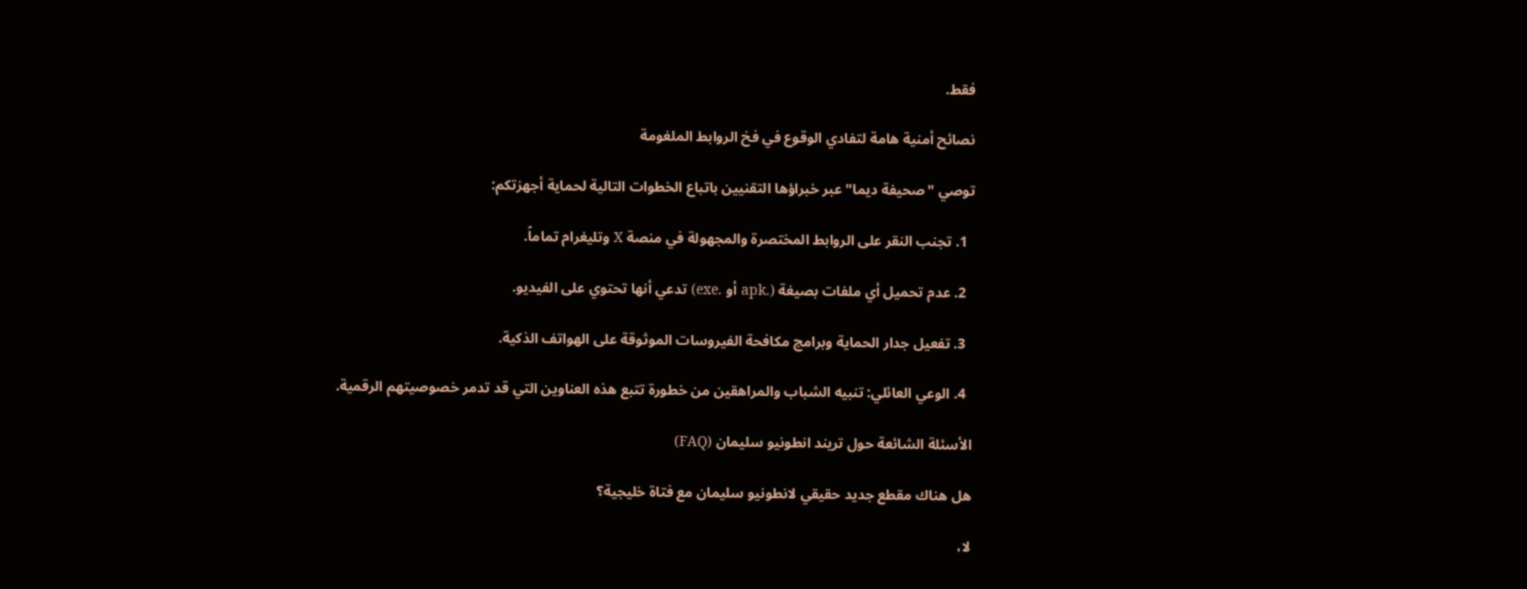فقط.

نصائح أمنية هامة لتفادي الوقوع في فخ الروابط الملغومة

توصي "صحيفة ديما" عبر خبراؤها التقنيين باتباع الخطوات التالية لحماية أجهزتكم:

  1. تجنب النقر على الروابط المختصرة والمجهولة في منصة X وتليغرام تماماً.

  2. عدم تحميل أي ملفات بصيغة (.apk أو .exe) تدعي أنها تحتوي على الفيديو.

  3. تفعيل جدار الحماية وبرامج مكافحة الفيروسات الموثوقة على الهواتف الذكية.

  4. الوعي العائلي: تنبيه الشباب والمراهقين من خطورة تتبع هذه العناوين التي قد تدمر خصوصيتهم الرقمية.

الأسئلة الشائعة حول تريند انطونيو سليمان (FAQ)

هل هناك مقطع جديد حقيقي لانطونيو سليمان مع فتاة خليجية؟

لا،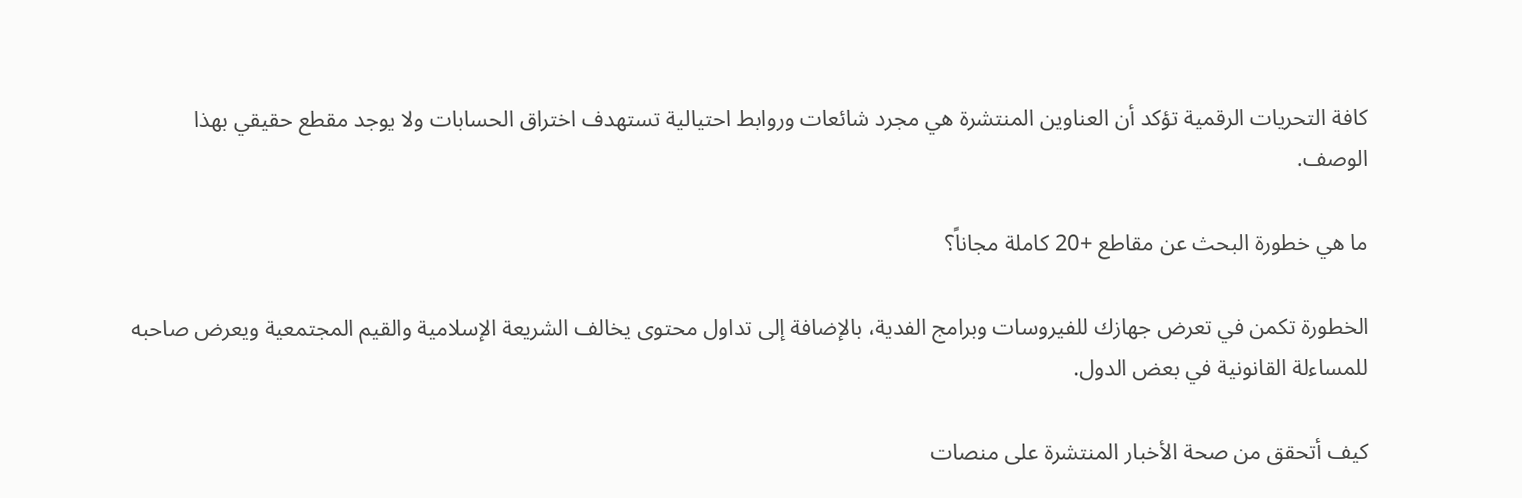كافة التحريات الرقمية تؤكد أن العناوين المنتشرة هي مجرد شائعات وروابط احتيالية تستهدف اختراق الحسابات ولا يوجد مقطع حقيقي بهذا الوصف.

ما هي خطورة البحث عن مقاطع +20 كاملة مجاناً؟

الخطورة تكمن في تعرض جهازك للفيروسات وبرامج الفدية، بالإضافة إلى تداول محتوى يخالف الشريعة الإسلامية والقيم المجتمعية ويعرض صاحبه للمساءلة القانونية في بعض الدول.

كيف أتحقق من صحة الأخبار المنتشرة على منصات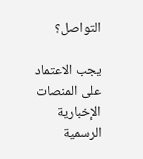التواصل؟

يجب الاعتماد على المنصات الإخبارية الرسمية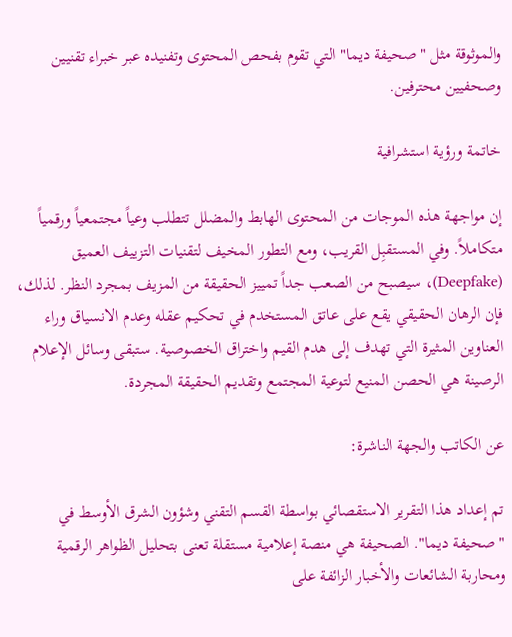والموثوقة مثل "صحيفة ديما" التي تقوم بفحص المحتوى وتفنيده عبر خبراء تقنيين وصحفيين محترفين.

خاتمة ورؤية استشرافية

إن مواجهة هذه الموجات من المحتوى الهابط والمضلل تتطلب وعياً مجتمعياً ورقمياً متكاملاً. وفي المستقبِل القريب، ومع التطور المخيف لتقنيات التزييف العميق (Deepfake)، سيصبح من الصعب جداً تمييز الحقيقة من المزيف بمجرد النظر. لذلك، فإن الرهان الحقيقي يقع على عاتق المستخدم في تحكيم عقله وعدم الانسياق وراء العناوين المثيرة التي تهدف إلى هدم القيم واختراق الخصوصية. ستبقى وسائل الإعلام الرصينة هي الحصن المنيع لتوعية المجتمع وتقديم الحقيقة المجردة.

عن الكاتب والجهة الناشرة:

تم إعداد هذا التقرير الاستقصائي بواسطة القسم التقني وشؤون الشرق الأوسط في "صحيفة ديما". الصحيفة هي منصة إعلامية مستقلة تعنى بتحليل الظواهر الرقمية ومحاربة الشائعات والأخبار الزائفة على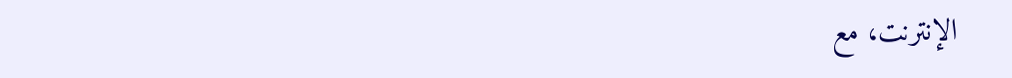الإنترنت، مع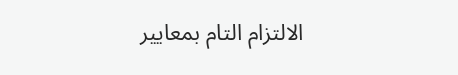الالتزام التام بمعايير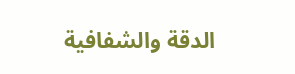الدقة والشفافية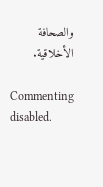والصحافة الأخلاقية.

Commenting disabled.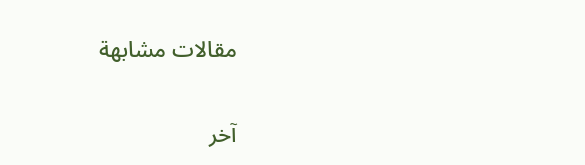مقالات مشابهة

آخر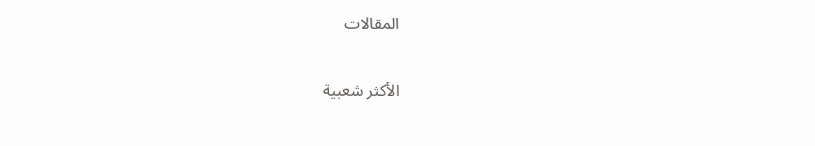المقالات

الأكثر شعبية